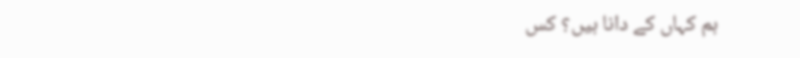ہم کہاں کے دانا ہیں؟ کس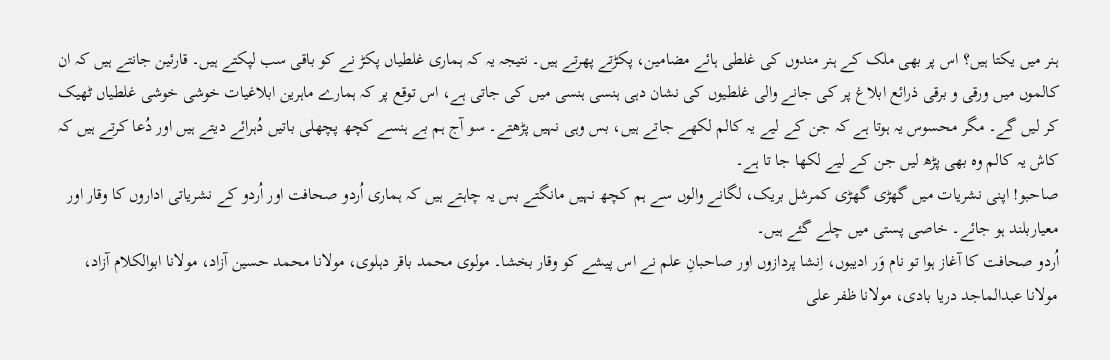ہنر میں یکتا ہیں؟ اس پر بھی ملک کے ہنر مندوں کی غلطی ہائے مضامین، پکڑتے پھرتے ہیں۔ نتیجہ یہ کہ ہماری غلطیاں پکڑ نے کو باقی سب لپکتے ہیں۔ قارئین جانتے ہیں کہ ان کالموں میں ورقی و برقی ذرائع ابلاغ پر کی جانے والی غلطیوں کی نشان دہی ہنسی ہنسی میں کی جاتی ہے، اس توقع پر کہ ہمارے ماہرین ابلاغیات خوشی خوشی غلطیاں ٹھیک کر لیں گے۔ مگر محسوس یہ ہوتا ہے کہ جن کے لیے یہ کالم لکھے جاتے ہیں، بس وہی نہیں پڑھتے۔ سو آج ہم بے ہنسے کچھ پچھلی باتیں دُہرائے دیتے ہیں اور دُعا کرتے ہیں کہ کاش یہ کالم وہ بھی پڑھ لیں جن کے لیے لکھا جا تا ہے۔
صاحبو! اپنی نشریات میں گھڑی گھڑی کمرشل بریک، لگانے والوں سے ہم کچھ نہیں مانگتے بس یہ چاہتے ہیں کہ ہماری اُردو صحافت اور اُردو کے نشریاتی اداروں کا وقار اور معیاربلند ہو جائے۔ خاصی پستی میں چلے گئے ہیں۔
اُردو صحافت کا آغاز ہوا تو نام وَر ادیبوں، اِنشا پردازوں اور صاحبانِ علم نے اس پیشے کو وقار بخشا۔ مولوی محمد باقر دہلوی، مولانا محمد حسین آزاد، مولانا ابوالکلام آزاد، مولانا عبدالماجد دریا بادی، مولانا ظفر علی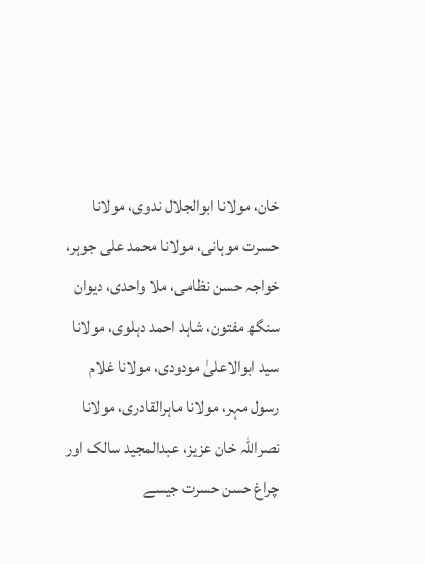خان، مولانا ابوالجلال ندوی، مولانا حسرت موہانی، مولانا محمد علی جوہر، خواجہ حسن نظامی، ملا واحدی، دیوان سنگھ مفتون، شاہد احمد دہلوی، مولانا سید ابوالاعلیٰ مودودی، مولانا غلام رسول مہر، مولانا ماہرالقادری، مولانا نصراللہ خان عزیز، عبدالمجید سالک اور چراغ حسن حسرت جیسے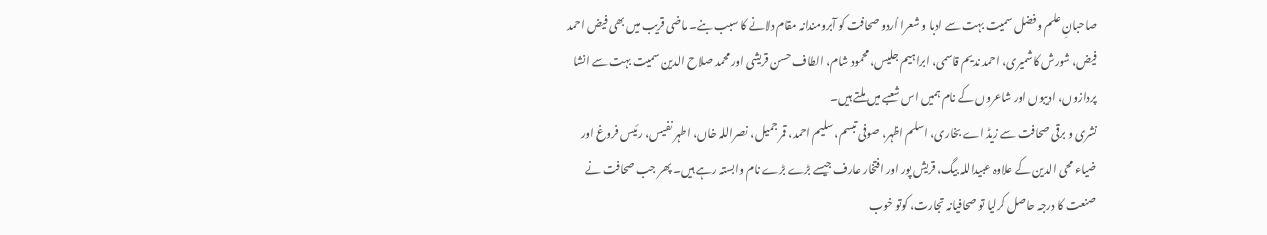صاحبانِ علم و فضل سمیت بہت سے ادبا و شعرا اُردو صحافت کو آبرومندانہ مقام دلانے کا سبب بنے۔ ماضی قریب میں بھی فیض احمد فیض، شورش کاشمیری، احمد ندیم قاسمی، ابراہیم جلیس، محمود شام، الطاف حسن قریشی اور محمد صلاح الدین سمیت بہت سے انشا پردازوں، ادیبوں اور شاعروں کے نام ہمیں اس شعبے میں ملتے ہیں۔
نشری و برقی صحافت سے زیڈ اے بخاری، اسلم اظہر، صوفی تبسم، سلیم احمد، قمر جمیل، نصراللہ خاں، اطہر نفیس، رئیس فروغ اور ضیاء محی الدین کے علاوہ عبیداللہ بیگ، قریش پور اور افتخار عارف جیسے بڑے بڑے نام وابستہ رہے ہیں۔ پھر جب صحافت نے صنعت کا درجہ حاصل کرلیا تو صحافیانہ تجارت، کوتو خوب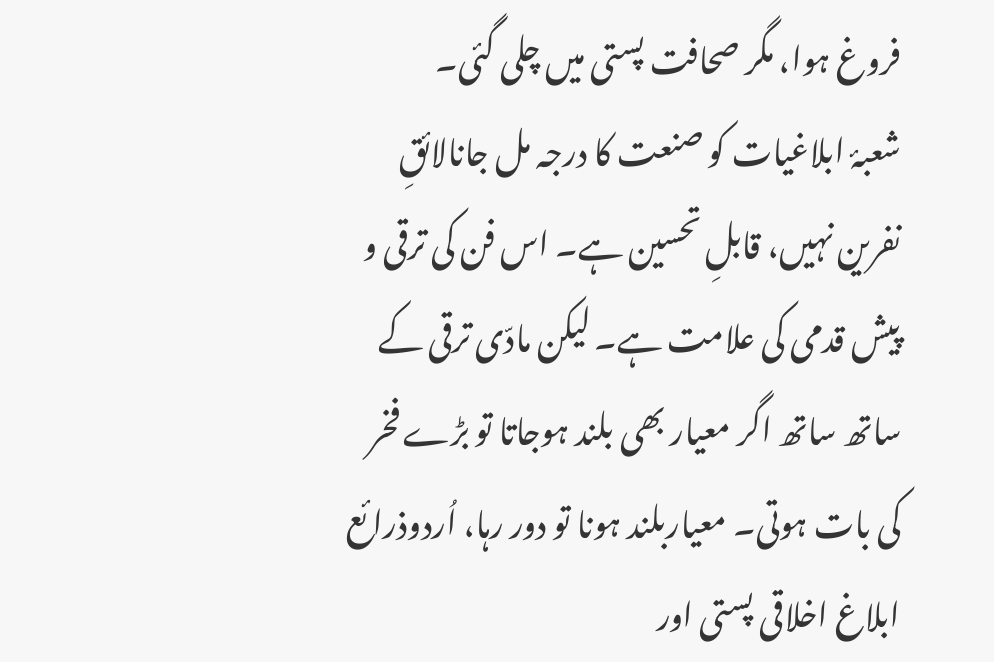فروغ ہوا، مگر صحافت پستی میں چلی گئی۔
شعبۂ ابلاغیات کو صنعت کا درجہ مل جانالائقِ نفرین نہیں، قابلِ تحسین ہے۔ اس فن کی ترقی و پیش قدمی کی علامت ہے۔ لیکن مادّی ترقی کے ساتھ ساتھ اگر معیار بھی بلند ہوجاتا تو بڑے فخر کی بات ہوتی۔ معیاربلند ہونا تو دور رہا، اُردوذرائع ابلاغ اخلاقی پستی اور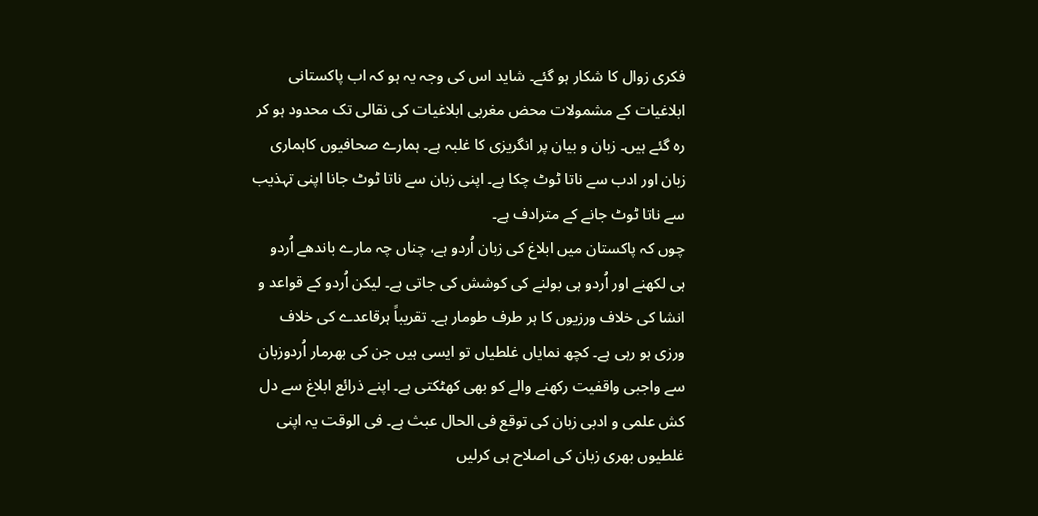فکری زوال کا شکار ہو گئے۔ شاید اس کی وجہ یہ ہو کہ اب پاکستانی ابلاغیات کے مشمولات محض مغربی ابلاغیات کی نقالی تک محدود ہو کر رہ گئے ہیں۔ زبان و بیان پر انگریزی کا غلبہ ہے۔ ہمارے صحافیوں کاہماری زبان اور ادب سے ناتا ٹوٹ چکا ہے۔ اپنی زبان سے ناتا ٹوٹ جانا اپنی تہذیب سے ناتا ٹوٹ جانے کے مترادف ہے۔
چوں کہ پاکستان میں ابلاغ کی زبان اُردو ہے، چناں چہ مارے باندھے اُردو ہی لکھنے اور اُردو ہی بولنے کی کوشش کی جاتی ہے۔ لیکن اُردو کے قواعد و انشا کی خلاف ورزیوں کا ہر طرف طومار ہے۔ تقریباً ہرقاعدے کی خلاف ورزی ہو رہی ہے۔ کچھ نمایاں غلطیاں تو ایسی ہیں جن کی بھرمار اُردوزبان سے واجبی واقفیت رکھنے والے کو بھی کھٹکتی ہے۔ اپنے ذرائع ابلاغ سے دل کش علمی و ادبی زبان کی توقع فی الحال عبث ہے۔ فی الوقت یہ اپنی غلطیوں بھری زبان کی اصلاح ہی کرلیں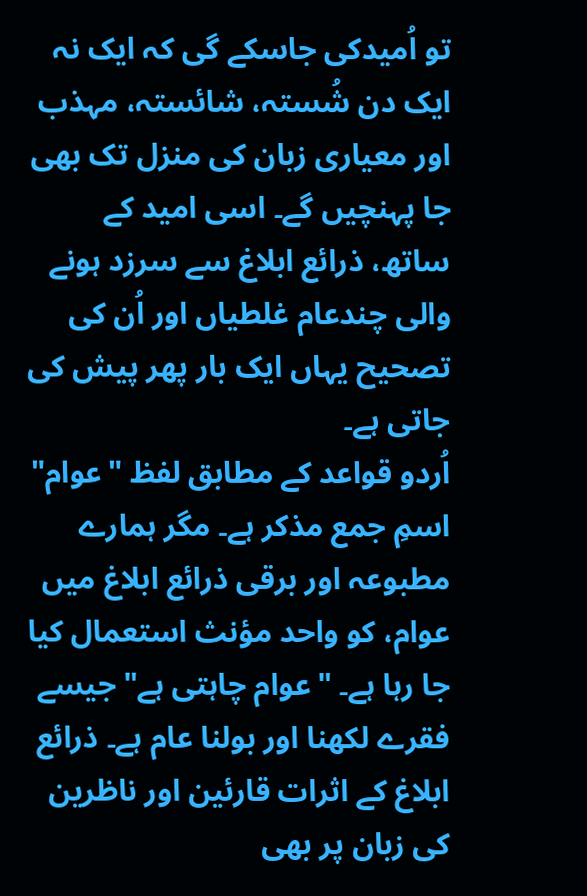تو اُمیدکی جاسکے گی کہ ایک نہ ایک دن شُستہ، شائستہ، مہذب اور معیاری زبان کی منزل تک بھی جا پہنچیں گے۔ اسی امید کے ساتھ، ذرائع ابلاغ سے سرزد ہونے والی چندعام غلطیاں اور اُن کی تصحیح یہاں ایک بار پھر پیش کی جاتی ہے۔
اُردو قواعد کے مطابق لفظ "عوام" اسمِ جمع مذکر ہے۔ مگر ہمارے مطبوعہ اور برقی ذرائع ابلاغ میں عوام، کو واحد مؤنث استعمال کیا جا رہا ہے۔ "عوام چاہتی ہے" جیسے فقرے لکھنا اور بولنا عام ہے۔ ذرائع ابلاغ کے اثرات قارئین اور ناظرین کی زبان پر بھی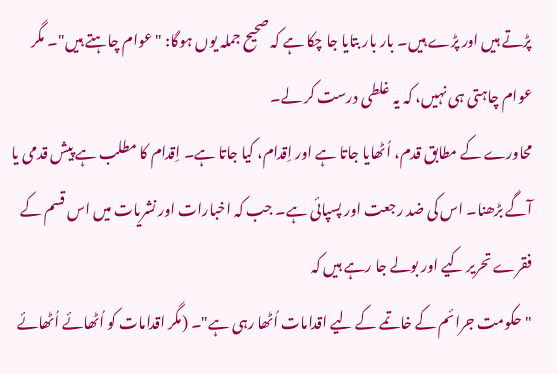پڑتے ہیں اور پڑے ہیں۔ بار بار بتایا جا چکا ہے کہ صحیح جملہ یوں ہوگا: "عوام چاہتے ہیں"۔ مگر عوام چاہتی ہی نہیں، کہ یہ غلطی درست کر لے۔
محاورے کے مطابق قدم، اُٹھایا جاتا ہے اور اِقدام، کیا جاتا ہے۔ اِقدام کا مطلب ہے پیش قدمی یا آگے بڑھنا۔ اس کی ضد رجعت اور پسپائی ہے۔ جب کہ اخبارات اور نشریات میں اس قسم کے فقرے تحریر کیے اور بولے جا رہے ہیں کہ
"حکومت جرائم کے خاتمے کے لیے اقدامات اُٹھا رہی ہے"۔ (مگر اقدامات کو اُٹھائے اُٹھائے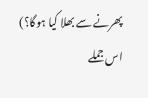پھرنے سے بھلا کیا ہوگا؟)
اس جملے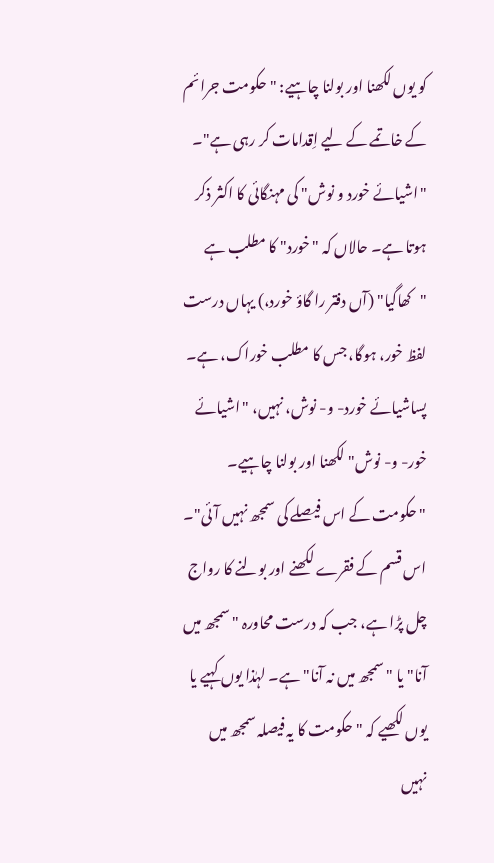کو یوں لکھنا اور بولنا چاہیے: "حکومت جرائم کے خاتمے کے لیے اِقدامات کر رہی ہے"۔
"اشیائے خورد و نوش" کی مہنگائی کا اکثر ذکر ہوتا ہے۔ حالاں کہ "خورد" کا مطلب ہے "کھاگیا" (آں دفتر را گاؤ خورد،) یہاں درست لفظ خور، ہوگا، جس کا مطلب خوراک، ہے۔ پساشیائے خورد- و- نوش، نہیں، "اشیائے خور- و- نوش" لکھنا اور بولنا چاہیے۔
"حکومت کے اس فیصلے کی سمجھ نہیں آئی"۔
اس قسم کے فقرے لکھنے اور بولنے کا رواج چل پڑا ہے، جب کہ درست محاورہ "سمجھ میں آنا" یا "سمجھ میں نہ آنا" ہے۔ لہٰذا یوں کہیے یا یوں لکھیے کہ "حکومت کا یہ فیصلہ سمجھ میں نہیں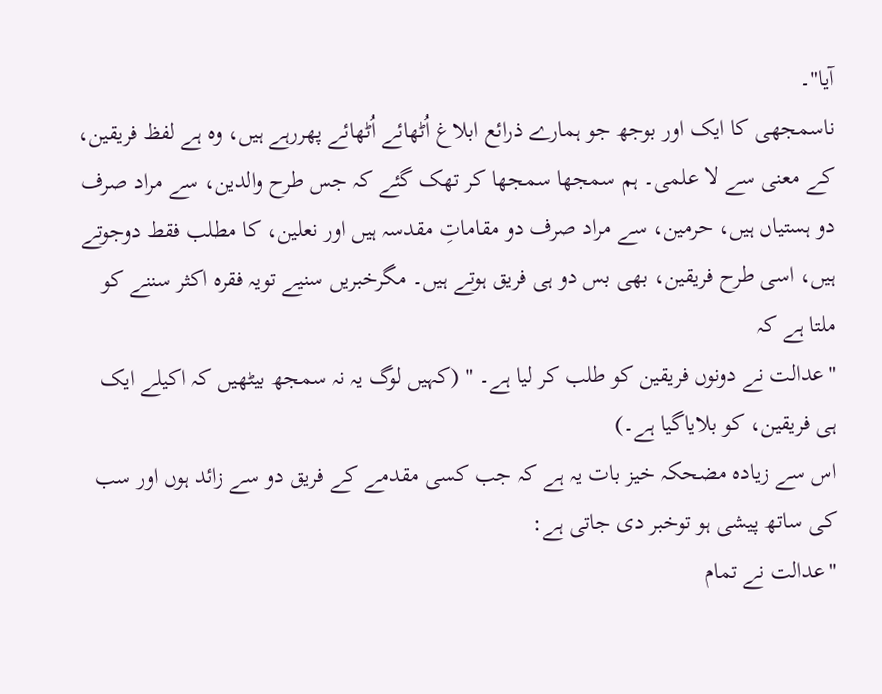آیا"۔
ناسمجھی کا ایک اور بوجھ جو ہمارے ذرائع ابلاغ اُٹھائے اُٹھائے پھررہے ہیں، وہ ہے لفظ فریقین، کے معنی سے لا علمی۔ ہم سمجھا سمجھا کر تھک گئے کہ جس طرح والدین، سے مراد صرف دو ہستیاں ہیں، حرمین، سے مراد صرف دو مقاماتِ مقدسہ ہیں اور نعلین، کا مطلب فقط دوجوتے ہیں، اسی طرح فریقین، بھی بس دو ہی فریق ہوتے ہیں۔ مگرخبریں سنیے تویہ فقرہ اکثر سننے کو ملتا ہے کہ
"عدالت نے دونوں فریقین کو طلب کر لیا ہے۔ " (کہیں لوگ یہ نہ سمجھ بیٹھیں کہ اکیلے ایک ہی فریقین، کو بلایاگیا ہے۔)
اس سے زیادہ مضحکہ خیز بات یہ ہے کہ جب کسی مقدمے کے فریق دو سے زائد ہوں اور سب کی ساتھ پیشی ہو توخبر دی جاتی ہے:
"عدالت نے تمام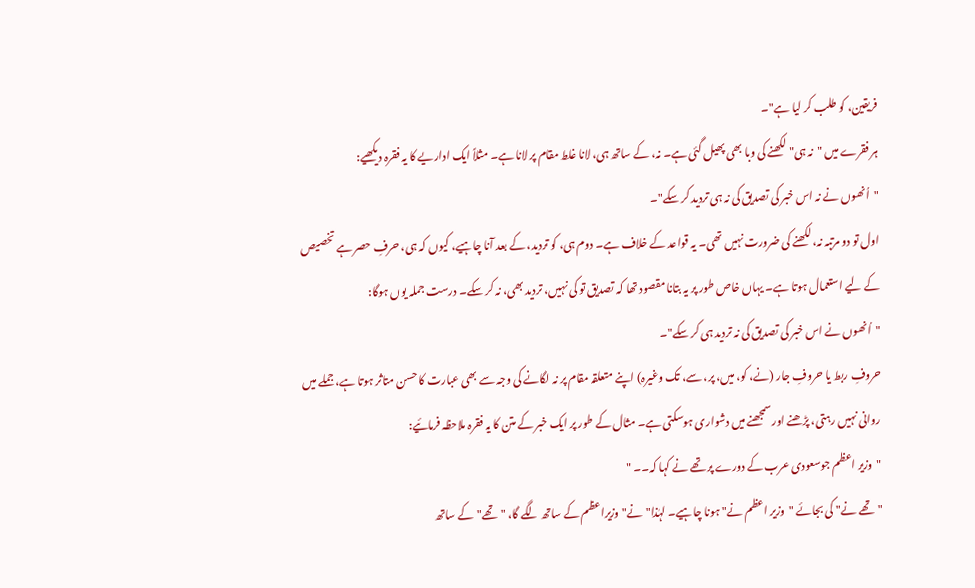فریقین، کو طلب کر لیا ہے"۔
ہر فقرے میں "نہ ہی" لکھنے کی وبا بھی پھیل گئی ہے۔ نہ، کے ساتھ ہی، لانا غلط مقام پر لانا ہے۔ مثلاً ایک اداریے کا یہ فقرہ دیکھیے:
"اُنھوں نے نہ اس خبر کی تصدیق کی نہ ہی تردید کر سکے"۔
اول تو دو مرتبہ نہ، لکھنے کی ضرورت نہیں تھی۔ یہ قواعد کے خلاف ہے۔ دوم ہی، کو تردید، کے بعد آنا چاہیے، کیوں کہ ہی، حرفِ حصر ہے تخصیص کے لیے استعمال ہوتا ہے۔ یہاں خاص طور پر یہ بتانا مقصود تھا کہ تصدیق تو کی نہیں، تردید بھی، نہ کر سکے۔ درست جملہ یوں ہوگا:
"اُنھوں نے اس خبر کی تصدیق کی نہ تردید ہی کر سکے"۔
حروفِ ربط یا حروفِ جار (نے، کو، میں، پر، سے، تک وغیرہ) اپنے متعلقہ مقام پر نہ لگانے کی وجہ سے بھی عبارت کا حسن متاثر ہوتا ہے، جملے میں روانی نہیں رہتی، پڑھنے اور سمجھنے میں دشواری ہوسکتی ہے۔ مثال کے طور پر ایک خبر کے متن کا یہ فقرہ ملاحظہ فرمائیے:
"وزیر اعظم جوسعودی عرب کے دورے پر تھے نے کہا کہ۔۔ "
"تھے نے" کی بجائے "وزیر اعظم نے" ہونا چاہیے۔ لہٰذا"نے" وزیراعظم کے ساتھ لگے گا، "تھے"کے ساتھ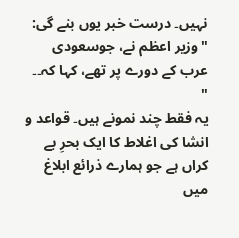نہیں۔ درست خبر یوں بنے گی:
"وزیر اعظم نے، جوسعودی عرب کے دورے پر تھے، کہا کہ۔۔ "
یہ فقط چند نمونے ہیں۔ قواعد و انشا کی اغلاط کا ایک بحرِ بے کراں ہے جو ہمارے ذرائع ابلاغ میں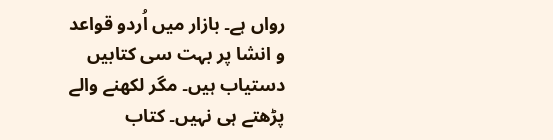رواں ہے۔ بازار میں اُردو قواعد و انشا پر بہت سی کتابیں دستیاب ہیں۔ مگر لکھنے والے پڑھتے ہی نہیں۔ کتاب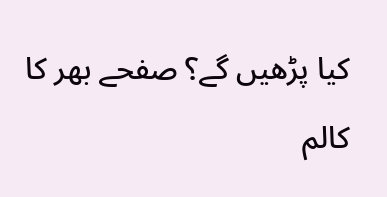کیا پڑھیں گے؟ صفحے بھر کا کالم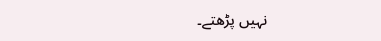نہیں پڑھتے۔